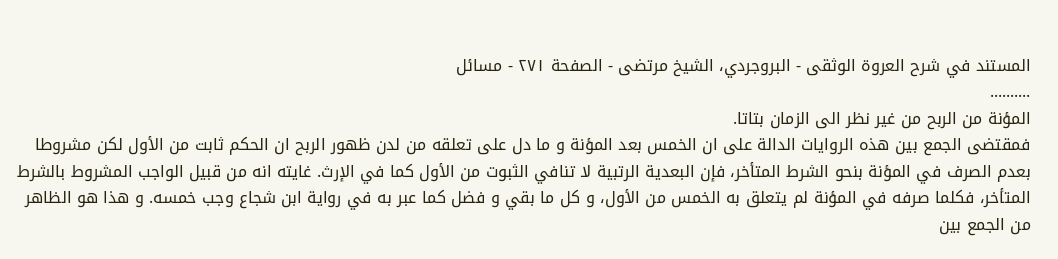المستند في شرح العروة الوثقى - البروجردي، الشيخ مرتضى - الصفحة ٢٧١ - مسائل
..........
المؤنة من الربح من غير نظر الى الزمان بتاتا.
فمقتضى الجمع بين هذه الروايات الدالة على ان الخمس بعد المؤنة و ما دل على تعلقه من لدن ظهور الربح ان الحكم ثابت من الأول لكن مشروطا بعدم الصرف في المؤنة بنحو الشرط المتأخر، فإن البعدية الرتبية لا تنافي الثبوت من الأول كما في الإرث. غايته انه من قبيل الواجب المشروط بالشرط المتأخر، فكلما صرفه في المؤنة لم يتعلق به الخمس من الأول، و كل ما بقي و فضل كما عبر به في رواية ابن شجاع وجب خمسه. و هذا هو الظاهر من الجمع بين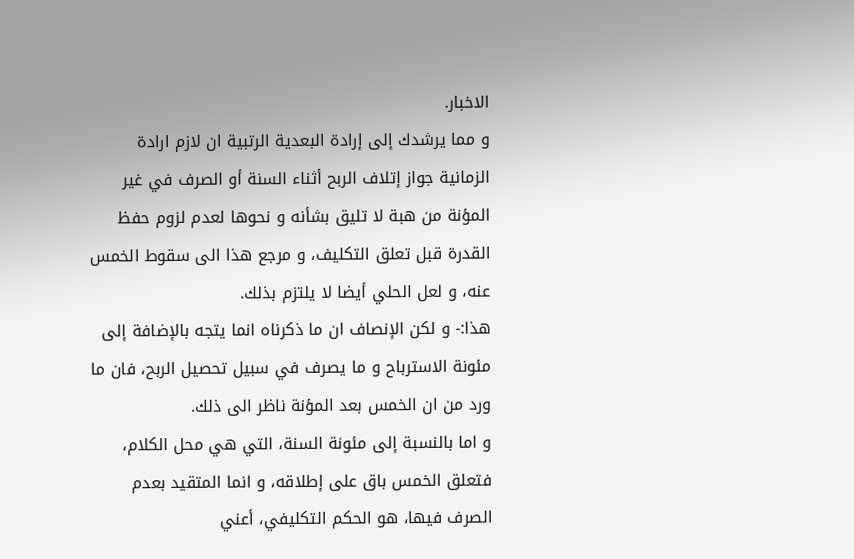الاخبار.
و مما يرشدك إلى إرادة البعدية الرتبية ان لازم ارادة الزمانية جواز إتلاف الربح أثناء السنة أو الصرف في غير المؤنة من هبة لا تليق بشأنه و نحوها لعدم لزوم حفظ القدرة قبل تعلق التكليف، و مرجع هذا الى سقوط الخمس عنه، و لعل الحلي أيضا لا يلتزم بذلك.
هذا:- و لكن الإنصاف ان ما ذكرناه انما يتجه بالإضافة إلى مئونة الاسترباح و ما يصرف في سبيل تحصيل الربح، فان ما ورد من ان الخمس بعد المؤنة ناظر الى ذلك.
و اما بالنسبة إلى مئونة السنة، التي هي محل الكلام، فتعلق الخمس باق على إطلاقه، و انما المتقيد بعدم الصرف فيها، هو الحكم التكليفي، أعني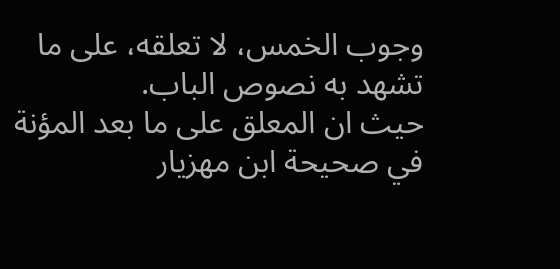وجوب الخمس، لا تعلقه، على ما تشهد به نصوص الباب.
حيث ان المعلق على ما بعد المؤنة في صحيحة ابن مهزيار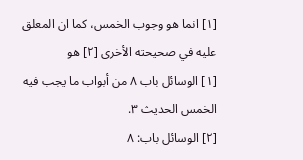[١] انما هو وجوب الخمس، كما ان المعلق عليه في صحيحته الأخرى [٢] هو
[١] الوسائل باب ٨ من أبواب ما يجب فيه الخمس الحديث ٣.
[٢] الوسائل باب: ٨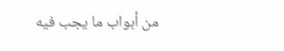من أبواب ما يجب فيه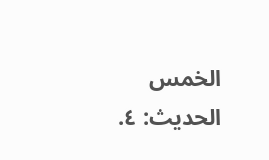الخمس الحديث: ٤.